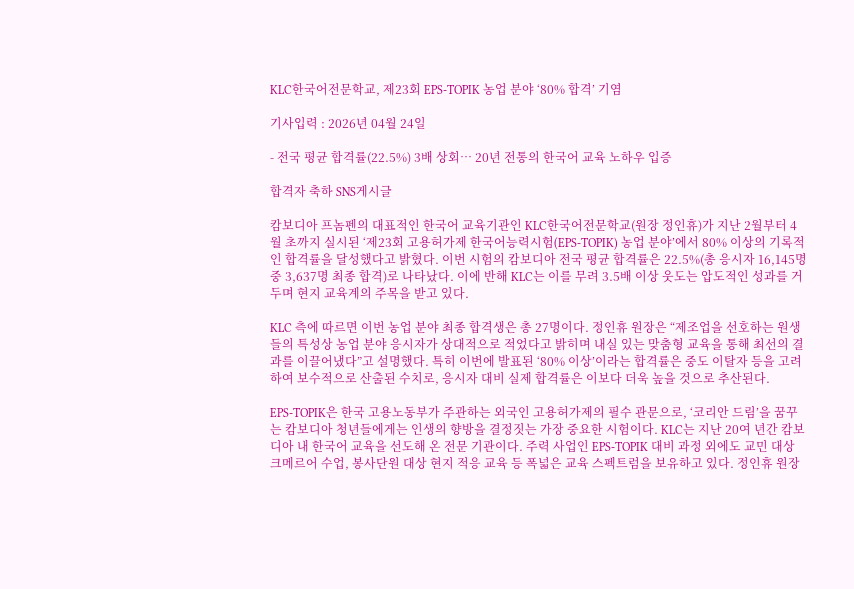KLC한국어전문학교, 제23회 EPS-TOPIK 농업 분야 ‘80% 합격’ 기염

기사입력 : 2026년 04월 24일

- 전국 평균 합격률(22.5%) 3배 상회… 20년 전통의 한국어 교육 노하우 입증

합격자 축하 SNS게시글

캄보디아 프놈펜의 대표적인 한국어 교육기관인 KLC한국어전문학교(원장 정인휴)가 지난 2월부터 4월 초까지 실시된 ‘제23회 고용허가제 한국어능력시험(EPS-TOPIK) 농업 분야’에서 80% 이상의 기록적인 합격률을 달성했다고 밝혔다. 이번 시험의 캄보디아 전국 평균 합격률은 22.5%(총 응시자 16,145명 중 3,637명 최종 합격)로 나타났다. 이에 반해 KLC는 이를 무려 3.5배 이상 웃도는 압도적인 성과를 거두며 현지 교육계의 주목을 받고 있다.

KLC 측에 따르면 이번 농업 분야 최종 합격생은 총 27명이다. 정인휴 원장은 “제조업을 선호하는 원생들의 특성상 농업 분야 응시자가 상대적으로 적었다고 밝히며 내실 있는 맞춤형 교육을 통해 최선의 결과를 이끌어냈다”고 설명했다. 특히 이번에 발표된 ‘80% 이상’이라는 합격률은 중도 이탈자 등을 고려하여 보수적으로 산출된 수치로, 응시자 대비 실제 합격률은 이보다 더욱 높을 것으로 추산된다.

EPS-TOPIK은 한국 고용노동부가 주관하는 외국인 고용허가제의 필수 관문으로, ‘코리안 드림’을 꿈꾸는 캄보디아 청년들에게는 인생의 향방을 결정짓는 가장 중요한 시험이다. KLC는 지난 20여 년간 캄보디아 내 한국어 교육을 선도해 온 전문 기관이다. 주력 사업인 EPS-TOPIK 대비 과정 외에도 교민 대상 크메르어 수업, 봉사단원 대상 현지 적응 교육 등 폭넓은 교육 스펙트럼을 보유하고 있다. 정인휴 원장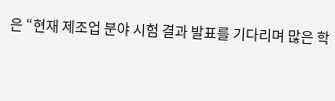은 “현재 제조업 분야 시험 결과 발표를 기다리며 많은 학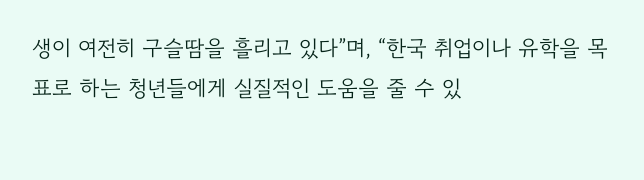생이 여전히 구슬땀을 흘리고 있다”며, “한국 취업이나 유학을 목표로 하는 청년들에게 실질적인 도움을 줄 수 있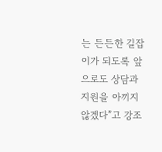는 든든한 길잡이가 되도록 앞으로도 상담과 지원을 아끼지 않겠다”고 강조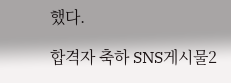했다.

합격자 축하 SNS게시물2